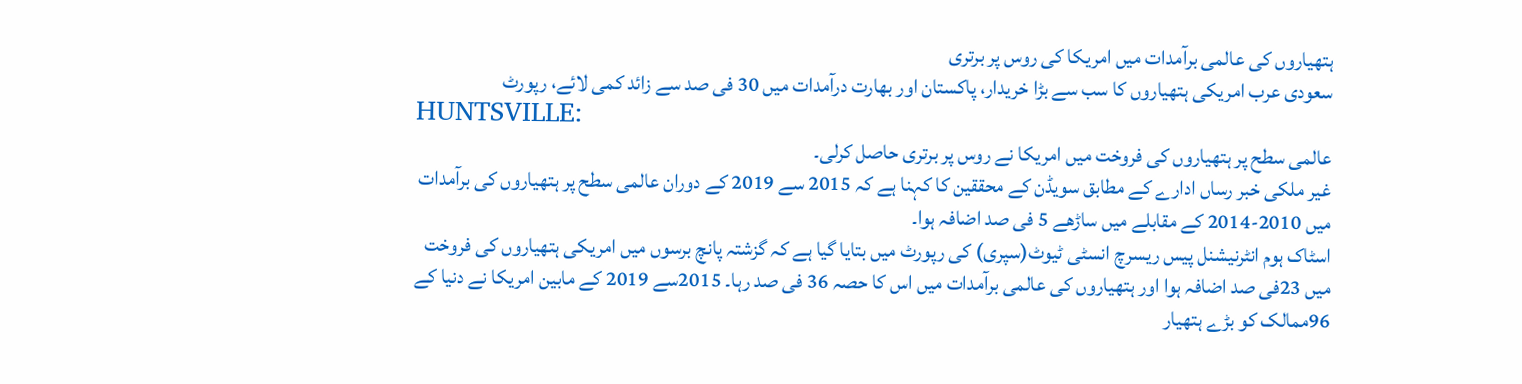ہتھیاروں کی عالمی برآمدات میں امریکا کی روس پر برتری
سعودی عرب امریکی ہتھیاروں کا سب سے بڑا خریدار، پاکستان اور بھارت درآمدات میں 30 فی صد سے زائد کمی لائے، رپورٹ
HUNTSVILLE:
عالمی سطح پر ہتھیاروں کی فروخت میں امریکا نے روس پر برتری حاصل کرلی۔
غیر ملکی خبر رساں ادارے کے مطابق سویڈن کے محققین کا کہنا ہے کہ 2015 سے 2019 کے دوران عالمی سطح پر ہتھیاروں کی برآمدات میں 2010-2014 کے مقابلے میں ساڑھے 5 فی صد اضافہ ہوا۔
اسٹاک ہوم انٹرنیشنل پیس ریسرچ انسٹی ٹیوٹ(سپری) کی رپورٹ میں بتایا گیا ہے کہ گزشتہ پانچ برسوں میں امریکی ہتھیاروں کی فروخت میں 23فی صد اضافہ ہوا اور ہتھیاروں کی عالمی برآمدات میں اس کا حصہ 36 فی صد رہا۔ 2015سے 2019 کے مابین امریکا نے دنیا کے 96ممالک کو بڑے ہتھیار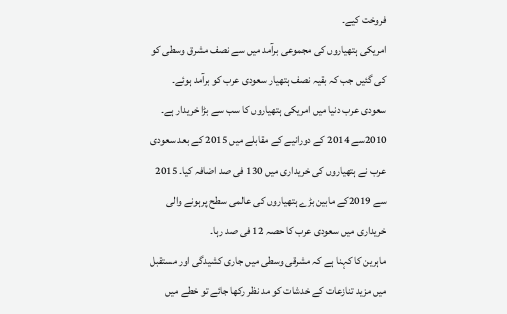فروخت کیے۔
امریکی ہتھیاروں کی مجموعی برآمد میں سے نصف مشرق وسطی کو کی گئیں جب کہ بقیہ نصف ہتھیار سعودی عرب کو برآمد ہوئے۔
سعودی عرب دنیا میں امریکی ہتھیاروں کا سب سے بڑا خریدار ہے۔ 2010سے 2014 کے دورانیے کے مقابلے میں 2015 کے بعد سعودی عرب نے ہتھیاروں کی خریداری میں 130 فی صد اضافہ کیا۔ 2015 سے 2019کے مابین بڑے ہتھیاروں کی عالمی سطح پرہونے والی خریداری میں سعودی عرب کا حصہ 12 فی صد رہا۔
ماہرین کا کہنا ہے کہ مشرقی وسطی میں جاری کشیدگی اور مستقبل میں مزید تنازعات کے خدشات کو مد نظر رکھا جائے تو خطے میں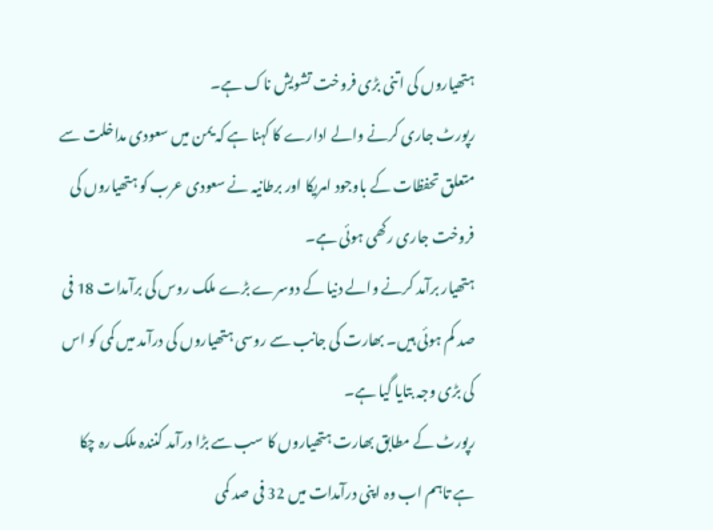ہتھیاروں کی اتنی بڑی فروخت تشویش ناک ہے۔
رپورٹ جاری کرنے والے ادارے کا کہنا ہے کہ یمن میں سعودی مداخلت سے متعلق تحفظات کے باوجود امریکا اور برطانیہ نے سعودی عرب کو ہتھیاروں کی فروخت جاری رکھی ہوئی ہے۔
ہتھیار برآمد کرنے والے دنیا کے دوسرے بڑے ملک روس کی برآمدات 18 فی صد کم ہوئی ہیں۔ بھارت کی جانب سے روسی ہتھیاروں کی درآمد میں کمی کو اس کی بڑی وجہ بتایا گیا ہے۔
رپورٹ کے مطابق بھارت ہتھیاروں کا سب سے بڑا درآمد کنندہ ملک رہ چکا ہے تاہم اب وہ اپنی درآمدات میں 32 فی صد کمی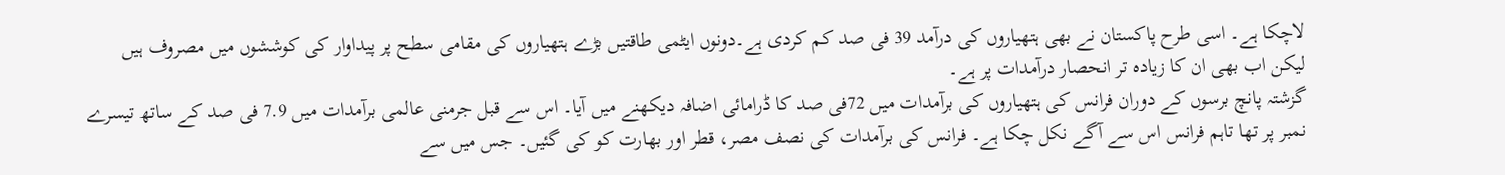لاچکا ہے۔ اسی طرح پاکستان نے بھی ہتھیاروں کی درآمد 39 فی صد کم کردی ہے۔دونوں ایٹمی طاقتیں بڑے ہتھیاروں کی مقامی سطح پر پیداوار کی کوششوں میں مصروف ہیں لیکن اب بھی ان کا زیادہ تر انحصار درآمدات پر ہے۔
گزشتہ پانچ برسوں کے دوران فرانس کی ہتھیاروں کی برآمدات میں 72فی صد کا ڈرامائی اضافہ دیکھنے میں آیا۔ اس سے قبل جرمنی عالمی برآمدات میں 7.9 فی صد کے ساتھ تیسرے نمبر پر تھا تاہم فرانس اس سے آگے نکل چکا ہے۔ فرانس کی برآمدات کی نصف مصر، قطر اور بھارت کو کی گئیں۔ جس میں سے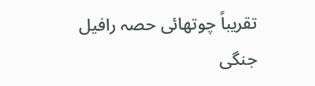تقریباً چوتھائی حصہ رافیل جنگی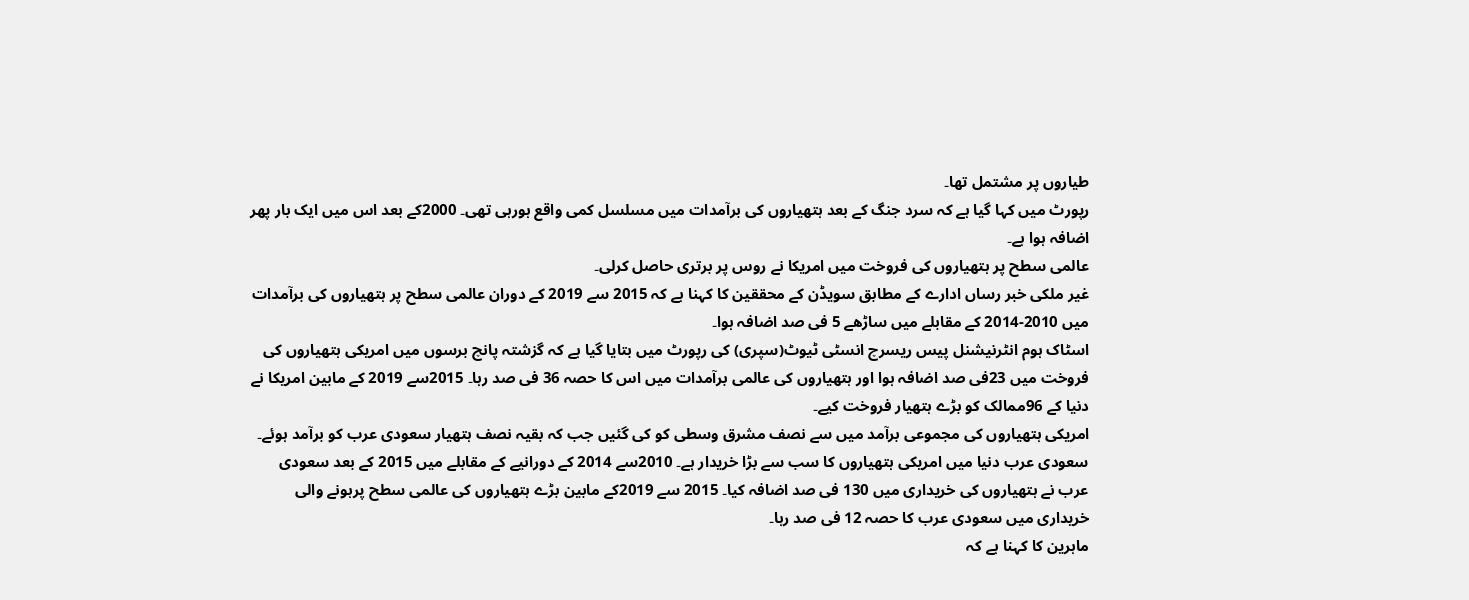طیاروں پر مشتمل تھا۔
رپورٹ میں کہا گیا ہے کہ سرد جنگ کے بعد ہتھیاروں کی برآمدات میں مسلسل کمی واقع ہورہی تھی۔ 2000کے بعد اس میں ایک بار پھر اضافہ ہوا ہے۔
عالمی سطح پر ہتھیاروں کی فروخت میں امریکا نے روس پر برتری حاصل کرلی۔
غیر ملکی خبر رساں ادارے کے مطابق سویڈن کے محققین کا کہنا ہے کہ 2015 سے 2019 کے دوران عالمی سطح پر ہتھیاروں کی برآمدات میں 2010-2014 کے مقابلے میں ساڑھے 5 فی صد اضافہ ہوا۔
اسٹاک ہوم انٹرنیشنل پیس ریسرچ انسٹی ٹیوٹ(سپری) کی رپورٹ میں بتایا گیا ہے کہ گزشتہ پانچ برسوں میں امریکی ہتھیاروں کی فروخت میں 23فی صد اضافہ ہوا اور ہتھیاروں کی عالمی برآمدات میں اس کا حصہ 36 فی صد رہا۔ 2015سے 2019 کے مابین امریکا نے دنیا کے 96ممالک کو بڑے ہتھیار فروخت کیے۔
امریکی ہتھیاروں کی مجموعی برآمد میں سے نصف مشرق وسطی کو کی گئیں جب کہ بقیہ نصف ہتھیار سعودی عرب کو برآمد ہوئے۔
سعودی عرب دنیا میں امریکی ہتھیاروں کا سب سے بڑا خریدار ہے۔ 2010سے 2014 کے دورانیے کے مقابلے میں 2015 کے بعد سعودی عرب نے ہتھیاروں کی خریداری میں 130 فی صد اضافہ کیا۔ 2015 سے 2019کے مابین بڑے ہتھیاروں کی عالمی سطح پرہونے والی خریداری میں سعودی عرب کا حصہ 12 فی صد رہا۔
ماہرین کا کہنا ہے کہ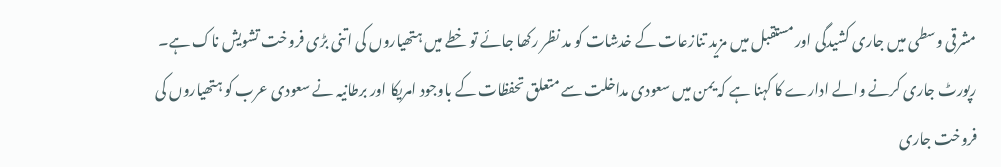مشرقی وسطی میں جاری کشیدگی اور مستقبل میں مزید تنازعات کے خدشات کو مد نظر رکھا جائے تو خطے میں ہتھیاروں کی اتنی بڑی فروخت تشویش ناک ہے۔
رپورٹ جاری کرنے والے ادارے کا کہنا ہے کہ یمن میں سعودی مداخلت سے متعلق تحفظات کے باوجود امریکا اور برطانیہ نے سعودی عرب کو ہتھیاروں کی فروخت جاری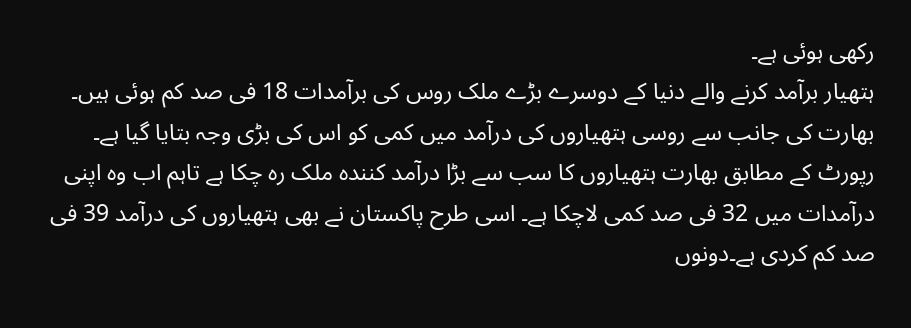رکھی ہوئی ہے۔
ہتھیار برآمد کرنے والے دنیا کے دوسرے بڑے ملک روس کی برآمدات 18 فی صد کم ہوئی ہیں۔ بھارت کی جانب سے روسی ہتھیاروں کی درآمد میں کمی کو اس کی بڑی وجہ بتایا گیا ہے۔
رپورٹ کے مطابق بھارت ہتھیاروں کا سب سے بڑا درآمد کنندہ ملک رہ چکا ہے تاہم اب وہ اپنی درآمدات میں 32 فی صد کمی لاچکا ہے۔ اسی طرح پاکستان نے بھی ہتھیاروں کی درآمد 39 فی صد کم کردی ہے۔دونوں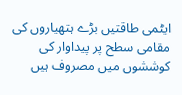ایٹمی طاقتیں بڑے ہتھیاروں کی مقامی سطح پر پیداوار کی کوششوں میں مصروف ہیں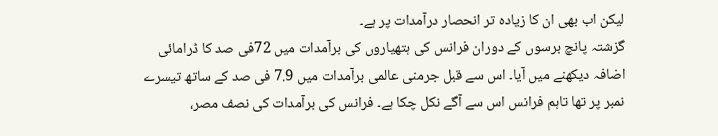لیکن اب بھی ان کا زیادہ تر انحصار درآمدات پر ہے۔
گزشتہ پانچ برسوں کے دوران فرانس کی ہتھیاروں کی برآمدات میں 72فی صد کا ڈرامائی اضافہ دیکھنے میں آیا۔ اس سے قبل جرمنی عالمی برآمدات میں 7.9 فی صد کے ساتھ تیسرے نمبر پر تھا تاہم فرانس اس سے آگے نکل چکا ہے۔ فرانس کی برآمدات کی نصف مصر،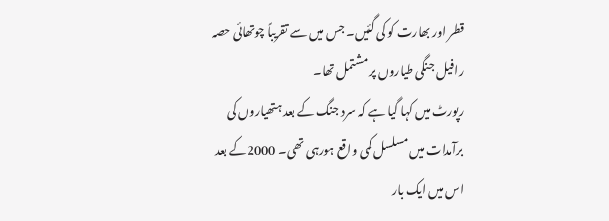قطر اور بھارت کو کی گئیں۔ جس میں سے تقریباً چوتھائی حصہ رافیل جنگی طیاروں پر مشتمل تھا۔
رپورٹ میں کہا گیا ہے کہ سرد جنگ کے بعد ہتھیاروں کی برآمدات میں مسلسل کمی واقع ہورہی تھی۔ 2000کے بعد اس میں ایک بار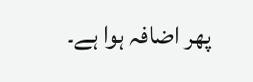پھر اضافہ ہوا ہے۔